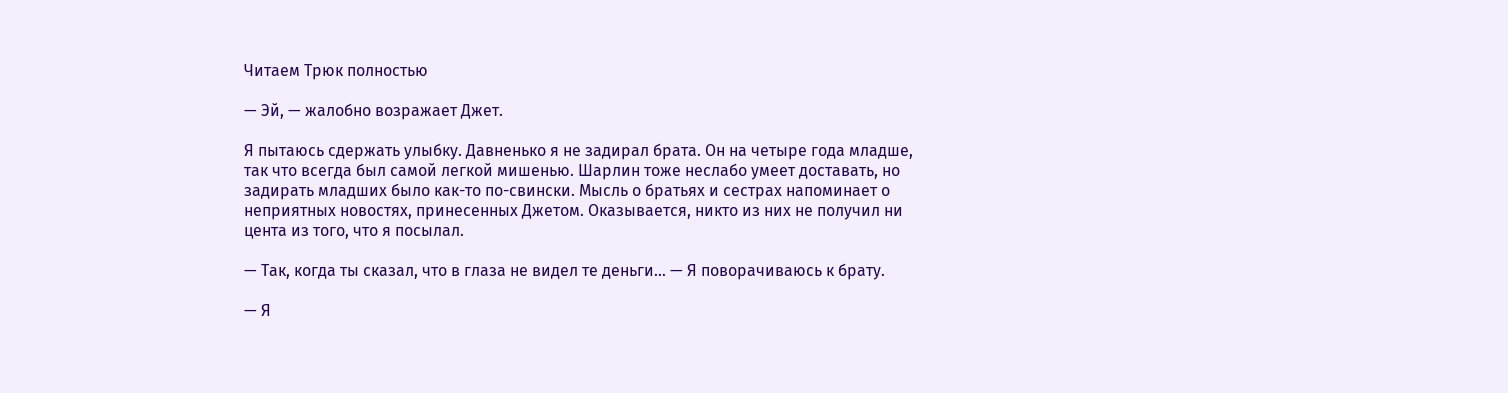Читаем Трюк полностью

— Эй, — жалобно возражает Джет.

Я пытаюсь сдержать улыбку. Давненько я не задирал брата. Он на четыре года младше, так что всегда был самой легкой мишенью. Шарлин тоже неслабо умеет доставать, но задирать младших было как-то по-свински. Мысль о братьях и сестрах напоминает о неприятных новостях, принесенных Джетом. Оказывается, никто из них не получил ни цента из того, что я посылал.

— Так, когда ты сказал, что в глаза не видел те деньги… — Я поворачиваюсь к брату.

— Я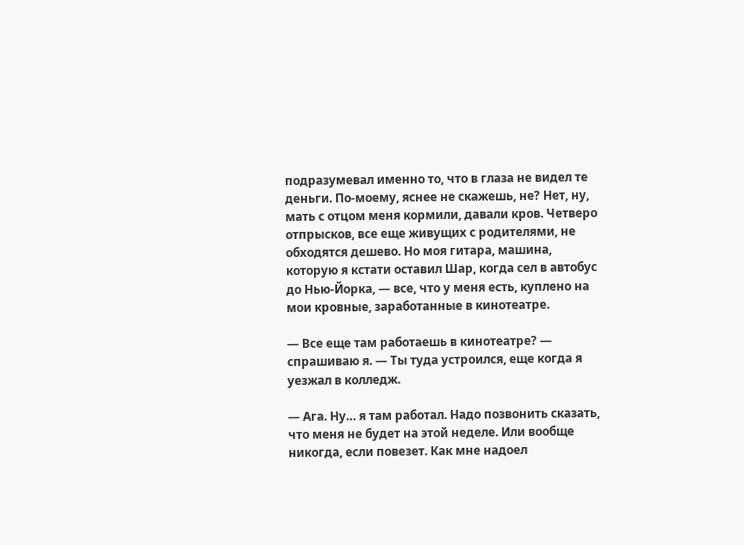подразумевал именно то, что в глаза не видел те деньги. По-моему, яснее не скажешь, не? Нет, ну, мать с отцом меня кормили, давали кров. Четверо отпрысков, все еще живущих с родителями, не обходятся дешево. Но моя гитара, машина, которую я кстати оставил Шар, когда сел в автобус до Нью-Йорка, — все, что у меня есть, куплено на мои кровные, заработанные в кинотеатре.

— Все еще там работаешь в кинотеатре? — спрашиваю я. — Ты туда устроился, еще когда я уезжал в колледж.

— Ага. Ну… я там работал. Надо позвонить сказать, что меня не будет на этой неделе. Или вообще никогда, если повезет. Как мне надоел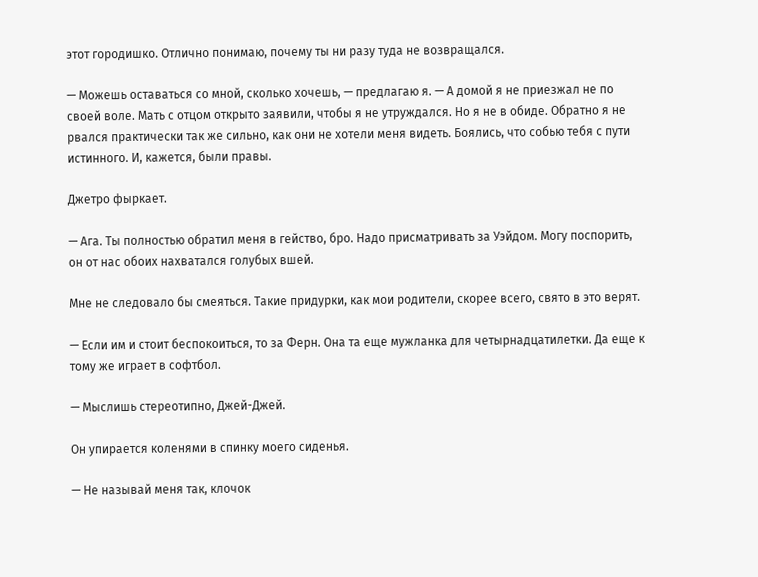этот городишко. Отлично понимаю, почему ты ни разу туда не возвращался.

— Можешь оставаться со мной, сколько хочешь, — предлагаю я. — А домой я не приезжал не по своей воле. Мать с отцом открыто заявили, чтобы я не утруждался. Но я не в обиде. Обратно я не рвался практически так же сильно, как они не хотели меня видеть. Боялись, что собью тебя с пути истинного. И, кажется, были правы.

Джетро фыркает.

— Ага. Ты полностью обратил меня в гейство, бро. Надо присматривать за Уэйдом. Могу поспорить, он от нас обоих нахватался голубых вшей.

Мне не следовало бы смеяться. Такие придурки, как мои родители, скорее всего, свято в это верят.

— Если им и стоит беспокоиться, то за Ферн. Она та еще мужланка для четырнадцатилетки. Да еще к тому же играет в софтбол.

— Мыслишь стереотипно, Джей-Джей.

Он упирается коленями в спинку моего сиденья.

— Не называй меня так, клочок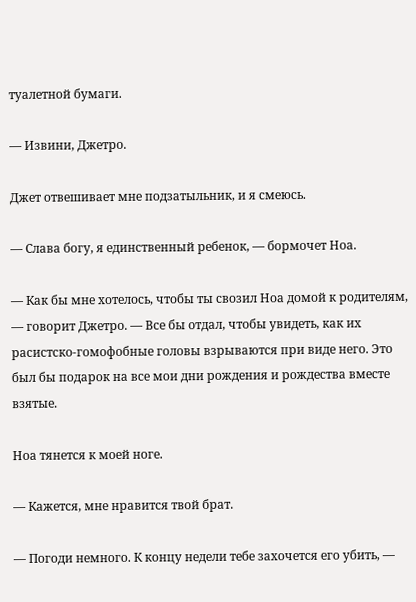туалетной бумаги.

— Извини, Джетро.

Джет отвешивает мне подзатыльник, и я смеюсь.

— Слава богу, я единственный ребенок, — бормочет Ноа.

— Как бы мне хотелось, чтобы ты свозил Ноа домой к родителям, — говорит Джетро. — Все бы отдал, чтобы увидеть, как их расистско-гомофобные головы взрываются при виде него. Это был бы подарок на все мои дни рождения и рождества вместе взятые.

Ноа тянется к моей ноге.

— Кажется, мне нравится твой брат.

— Погоди немного. К концу недели тебе захочется его убить, —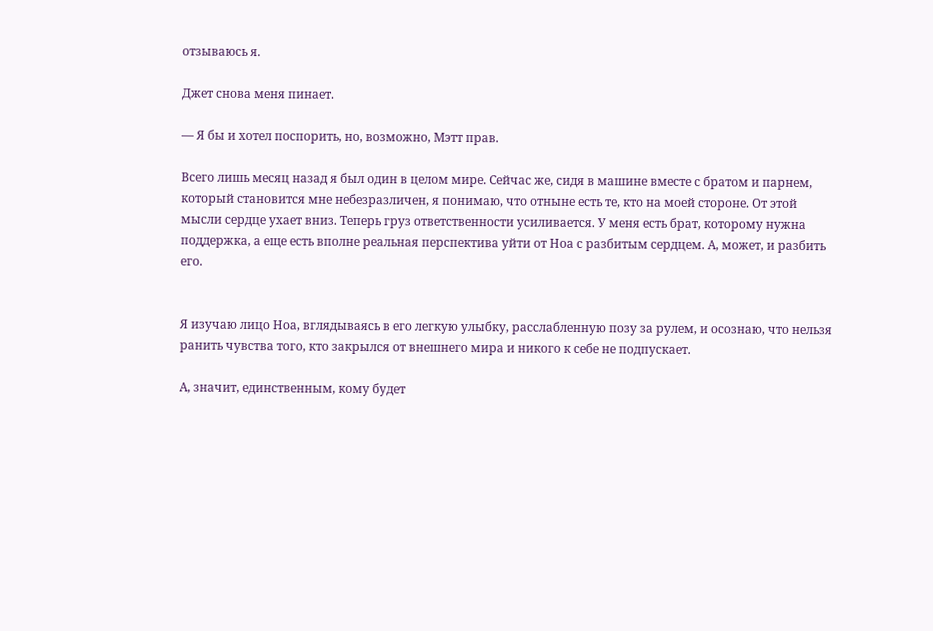отзываюсь я.

Джет снова меня пинает.

— Я бы и хотел поспорить, но, возможно, Мэтт прав.

Всего лишь месяц назад я был один в целом мире. Сейчас же, сидя в машине вместе с братом и парнем, который становится мне небезразличен, я понимаю, что отныне есть те, кто на моей стороне. От этой мысли сердце ухает вниз. Теперь груз ответственности усиливается. У меня есть брат, которому нужна поддержка, а еще есть вполне реальная перспектива уйти от Ноа с разбитым сердцем. А, может, и разбить его.


Я изучаю лицо Ноа, вглядываясь в его легкую улыбку, расслабленную позу за рулем, и осознаю, что нельзя ранить чувства того, кто закрылся от внешнего мира и никого к себе не подпускает.

А, значит, единственным, кому будет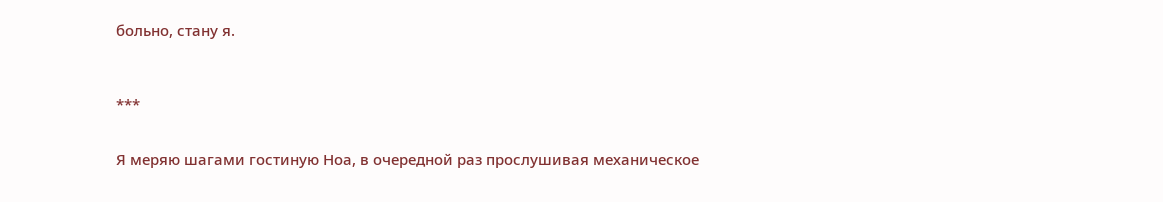больно, стану я.



***


Я меряю шагами гостиную Ноа, в очередной раз прослушивая механическое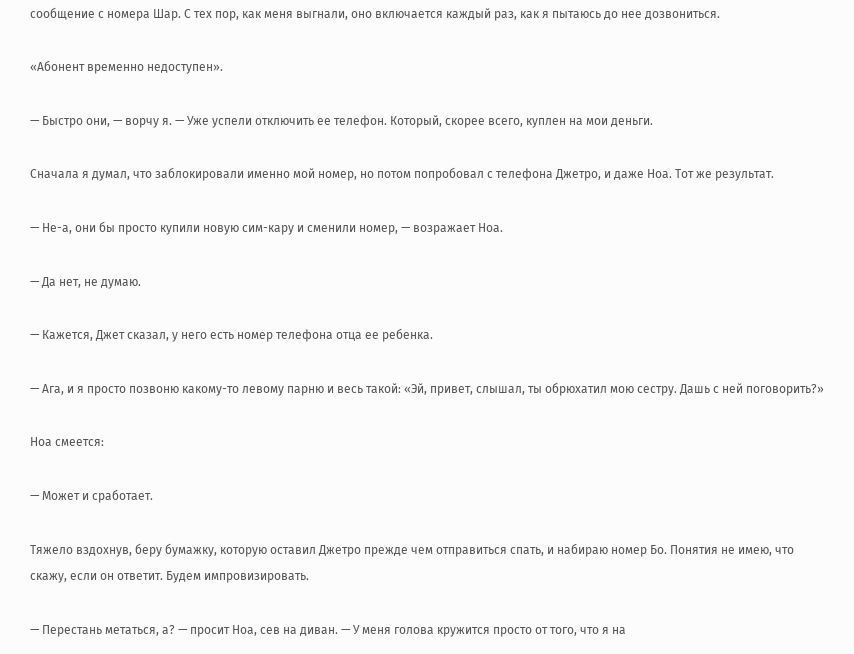сообщение с номера Шар. С тех пор, как меня выгнали, оно включается каждый раз, как я пытаюсь до нее дозвониться.

«Абонент временно недоступен».

— Быстро они, — ворчу я. — Уже успели отключить ее телефон. Который, скорее всего, куплен на мои деньги.

Сначала я думал, что заблокировали именно мой номер, но потом попробовал с телефона Джетро, и даже Ноа. Тот же результат.

— Не-а, они бы просто купили новую сим-кару и сменили номер, — возражает Ноа.

— Да нет, не думаю.

— Кажется, Джет сказал, у него есть номер телефона отца ее ребенка.

— Ага, и я просто позвоню какому-то левому парню и весь такой: «Эй, привет, слышал, ты обрюхатил мою сестру. Дашь с ней поговорить?»

Ноа смеется:

— Может и сработает.

Тяжело вздохнув, беру бумажку, которую оставил Джетро прежде чем отправиться спать, и набираю номер Бо. Понятия не имею, что скажу, если он ответит. Будем импровизировать.

— Перестань метаться, а? — просит Ноа, сев на диван. — У меня голова кружится просто от того, что я на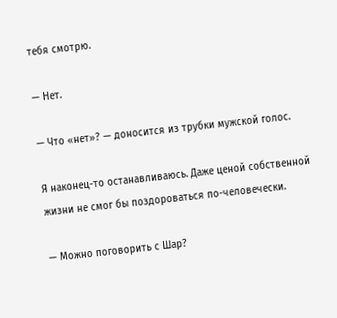тебя смотрю.

— Нет.

— Что «нет»? — доносится из трубки мужской голос.

Я наконец-то останавливаюсь. Даже ценой собственной жизни не смог бы поздороваться по-человечески.

— Можно поговорить с Шар?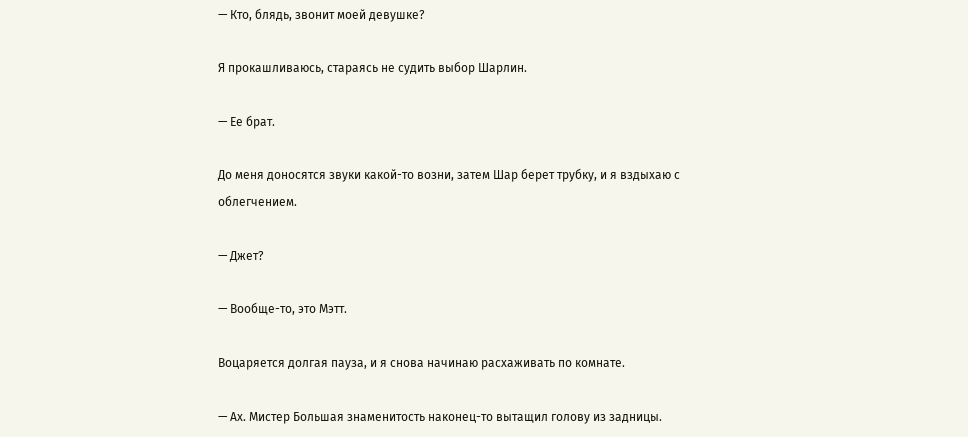— Кто, блядь, звонит моей девушке?

Я прокашливаюсь, стараясь не судить выбор Шарлин.

— Ее брат.

До меня доносятся звуки какой-то возни, затем Шар берет трубку, и я вздыхаю с облегчением.

— Джет?

— Вообще-то, это Мэтт.

Воцаряется долгая пауза, и я снова начинаю расхаживать по комнате.

— Ах. Мистер Большая знаменитость наконец-то вытащил голову из задницы.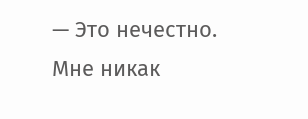— Это нечестно. Мне никак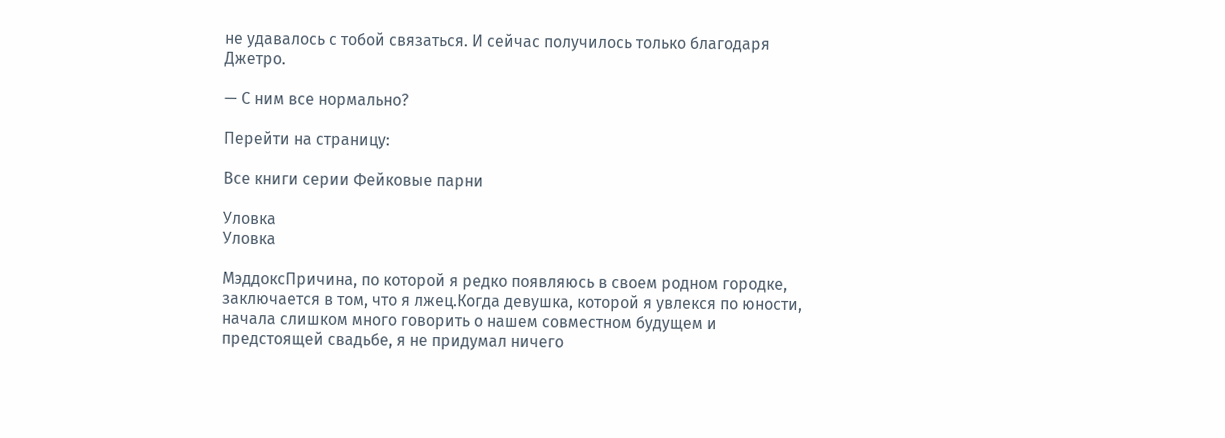не удавалось с тобой связаться. И сейчас получилось только благодаря Джетро.

— С ним все нормально?

Перейти на страницу:

Все книги серии Фейковые парни

Уловка
Уловка

МэддоксПричина, по которой я редко появляюсь в своем родном городке, заключается в том, что я лжец.Когда девушка, которой я увлекся по юности, начала слишком много говорить о нашем совместном будущем и предстоящей свадьбе, я не придумал ничего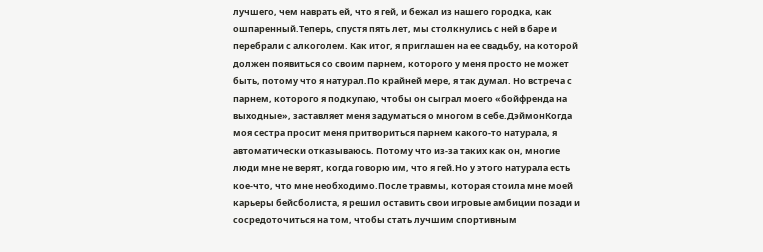лучшего, чем наврать ей, что я гей, и бежал из нашего городка, как ошпаренный.Теперь, спустя пять лет, мы столкнулись с ней в баре и перебрали с алкоголем. Как итог, я приглашен на ее свадьбу, на которой должен появиться со своим парнем, которого у меня просто не может быть, потому что я натурал.По крайней мере, я так думал. Но встреча с парнем, которого я подкупаю, чтобы он сыграл моего «бойфренда на выходные», заставляет меня задуматься о многом в себе.ДэймонКогда моя сестра просит меня притвориться парнем какого-то натурала, я автоматически отказываюсь. Потому что из-за таких как он, многие люди мне не верят, когда говорю им, что я гей.Но у этого натурала есть кое-что, что мне необходимо.После травмы, которая стоила мне моей карьеры бейсболиста, я решил оставить свои игровые амбиции позади и сосредоточиться на том, чтобы стать лучшим спортивным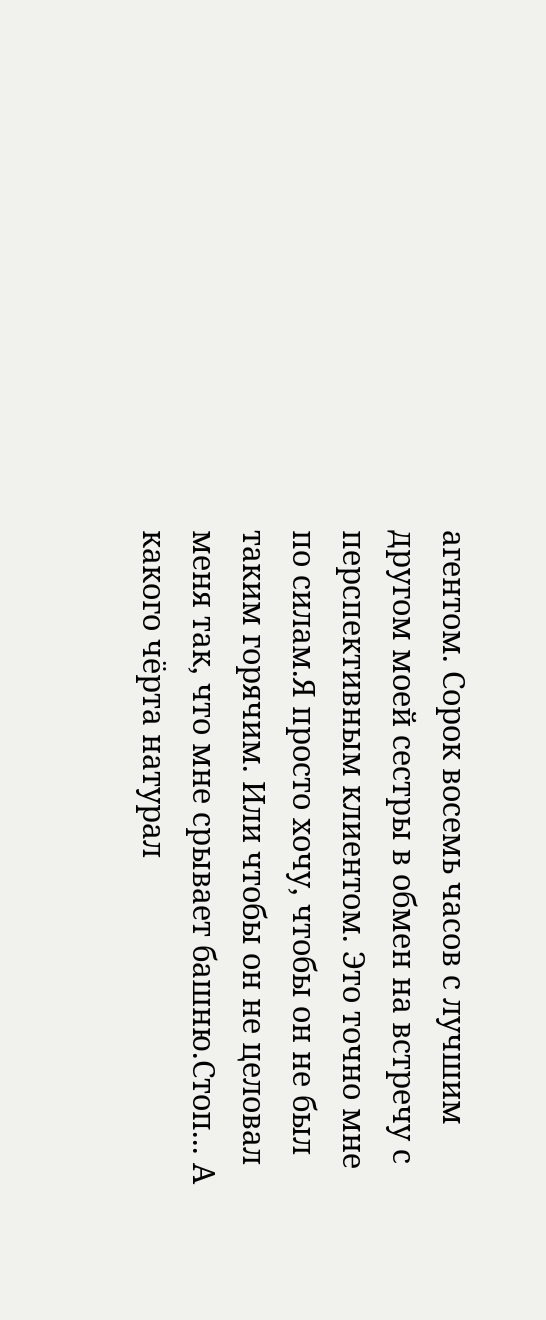агентом. Сорок восемь часов с лучшим другом моей сестры в обмен на встречу с перспективным клиентом. Это точно мне по силам.Я просто хочу, чтобы он не был таким горячим. Или чтобы он не целовал меня так, что мне срывает башню.Стоп... А какого чёрта натурал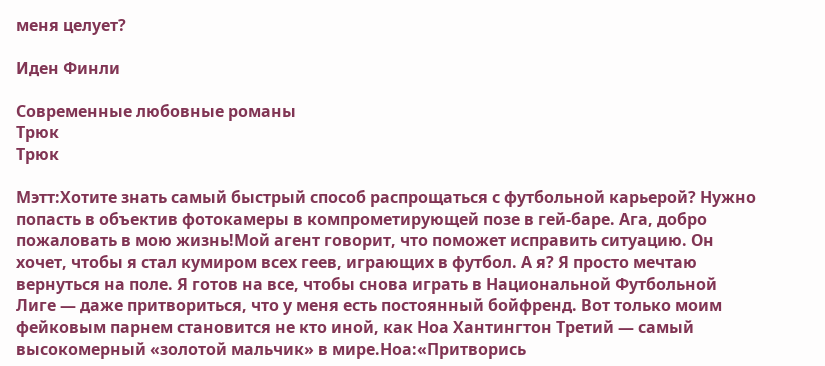меня целует?

Иден Финли

Современные любовные романы
Трюк
Трюк

Мэтт:Хотите знать самый быстрый способ распрощаться с футбольной карьерой? Нужно попасть в объектив фотокамеры в компрометирующей позе в гей-баре. Ага, добро пожаловать в мою жизнь!Мой агент говорит, что поможет исправить ситуацию. Он хочет, чтобы я стал кумиром всех геев, играющих в футбол. А я? Я просто мечтаю вернуться на поле. Я готов на все, чтобы снова играть в Национальной Футбольной Лиге — даже притвориться, что у меня есть постоянный бойфренд. Вот только моим фейковым парнем становится не кто иной, как Ноа Хантингтон Третий — самый высокомерный «золотой мальчик» в мире.Ноа:«Притворись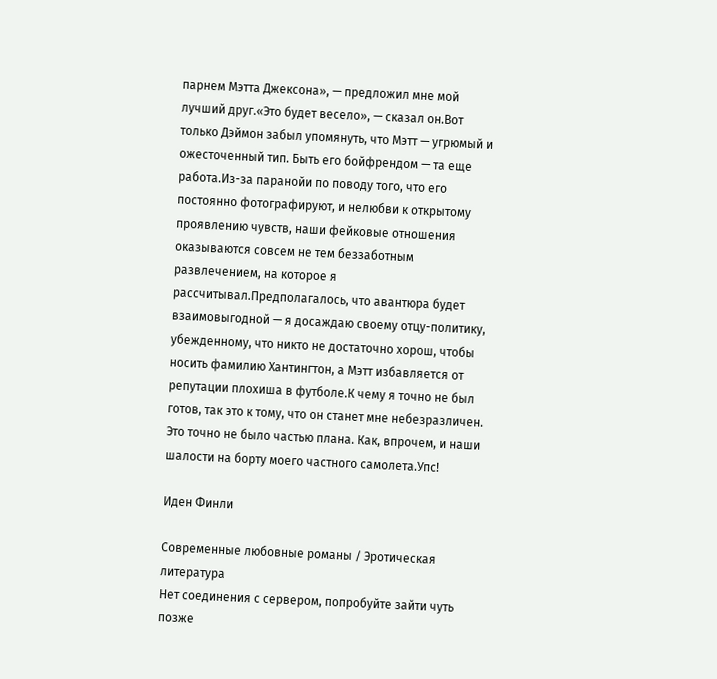парнем Мэтта Джексона», — предложил мне мой лучший друг.«Это будет весело», — сказал он.Вот только Дэймон забыл упомянуть, что Мэтт — угрюмый и ожесточенный тип. Быть его бойфрендом — та еще работа.Из-за паранойи по поводу того, что его постоянно фотографируют, и нелюбви к открытому проявлению чувств, наши фейковые отношения оказываются совсем не тем беззаботным развлечением, на которое я рассчитывал.Предполагалось, что авантюра будет взаимовыгодной — я досаждаю своему отцу-политику, убежденному, что никто не достаточно хорош, чтобы носить фамилию Хантингтон, а Мэтт избавляется от репутации плохиша в футболе.К чему я точно не был готов, так это к тому, что он станет мне небезразличен. Это точно не было частью плана. Как, впрочем, и наши шалости на борту моего частного самолета.Упс!

Иден Финли

Современные любовные романы / Эротическая литература
Нет соединения с сервером, попробуйте зайти чуть позже